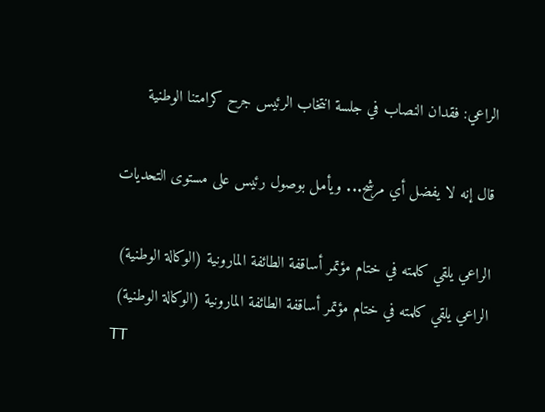الراعي: فقدان النصاب في جلسة انتخاب الرئيس جرح كرامتنا الوطنية

قال إنه لا يفضل أي مرشح... ويأمل بوصول رئيس على مستوى التحديات

الراعي يلقي كلمته في ختام مؤتمر أساقفة الطائفة المارونية (الوكالة الوطنية)
الراعي يلقي كلمته في ختام مؤتمر أساقفة الطائفة المارونية (الوكالة الوطنية)
TT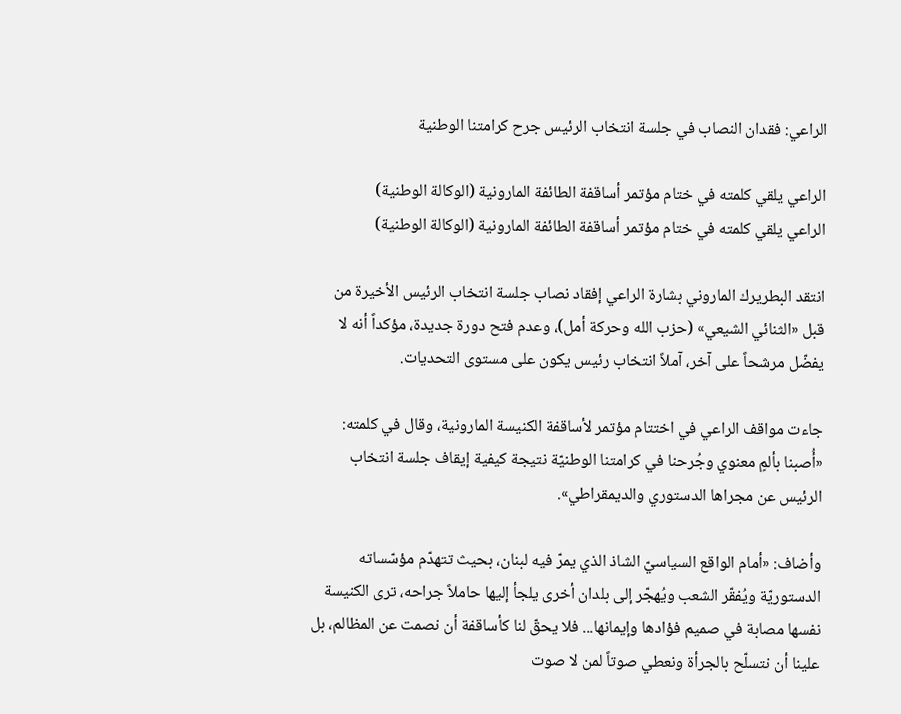الراعي: فقدان النصاب في جلسة انتخاب الرئيس جرح كرامتنا الوطنية

الراعي يلقي كلمته في ختام مؤتمر أساقفة الطائفة المارونية (الوكالة الوطنية)
الراعي يلقي كلمته في ختام مؤتمر أساقفة الطائفة المارونية (الوكالة الوطنية)

انتقد البطريرك الماروني بشارة الراعي إفقاد نصاب جلسة انتخاب الرئيس الأخيرة من قبل «الثنائي الشيعي» (حزب الله وحركة أمل)، وعدم فتح دورة جديدة، مؤكداً أنه لا يفضّل مرشحاً على آخر، آملاً انتخاب رئيس يكون على مستوى التحديات.

جاءت مواقف الراعي في اختتام مؤتمر لأساقفة الكنيسة المارونية، وقال في كلمته: «أُصبنا بألمٍ معنوي وجُرحنا في كرامتنا الوطنيّة نتيجة كيفية إيقاف جلسة انتخاب الرئيس عن مجراها الدستوري والديمقراطي».

وأضاف: «أمام الواقع السياسيّ الشاذ الذي يمرّ فيه لبنان، بحيث تتهدّم مؤسّساته الدستوريّة ويُفقّر الشعب ويُهجّر إلى بلدان أخرى يلجأ إليها حاملاً جراحه، ترى الكنيسة نفسها مصابة في صميم فؤادها وإيمانها... فلا يحقّ لنا كأساقفة أن نصمت عن المظالم، بل علينا أن نتسلّح بالجرأة ونعطي صوتاً لمن لا صوت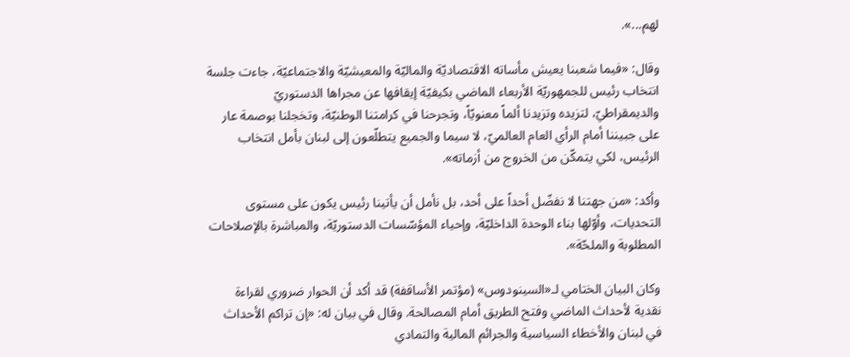لهم...».

وقال: «فيما شعبنا يعيش مأساته الاقتصاديّة والماليّة والمعيشيّة والاجتماعيّة، جاءت جلسة انتخاب رئيس للجمهوريّة الأربعاء الماضي بكيفيّة إيقافها عن مجراها الدستوريّ والديمقراطيّ، لتزيده وتزيدنا ألماً معنويّاً، وتجرحنا في كرامتنا الوطنيّة، وتخجلنا بوصمة عار على جبيننا أمام الرأي العام العالميّ، لا سيما والجميع يتطلّعون إلى لبنان بأمل انتخاب الرئيس، لكي يتمكّن من الخروج من أزماته».

وأكد: «من جهتنا لا نفضّل أحداً على أحد، بل نأمل أن يأتينا رئيس يكون على مستوى التحديات، وأوّلها بناء الوحدة الداخليّة، وإحياء المؤسّسات الدستوريّة، والمباشرة بالإصلاحات المطلوبة والملحّة».

وكان البيان الختامي لـ«السينودوس» (مؤتمر الأساقفة) قد أكد أن الحوار ضروري لقراءة نقدية لأحداث الماضي وفتح الطريق أمام المصالحة. وقال في بيان له: «إن تراكم الأحداث في لبنان والأخطاء السياسية والجرائم المالية والتمادي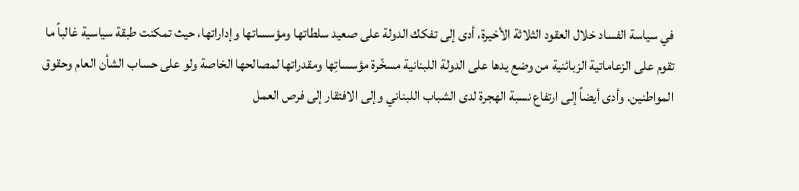في سياسة الفساد خلال العقود الثلاثة الأخيرة، أدى إلى تفكك الدولة على صعيد سلطاتها ومؤسساتها وإداراتها، حيث تمكنت طبقة سياسية غالباً ما تقوم على الزعاماتية الزبائنية من وضع يدها على الدولة اللبنانية مسخّرة مؤسساتِها ومقدراتها لمصالحها الخاصة ولو على حساب الشأن العام وحقوق المواطنين. وأدى أيضاً إلى ارتفاع نسبة الهجرة لدى الشباب اللبناني وإلى الافتقار إلى فرص العمل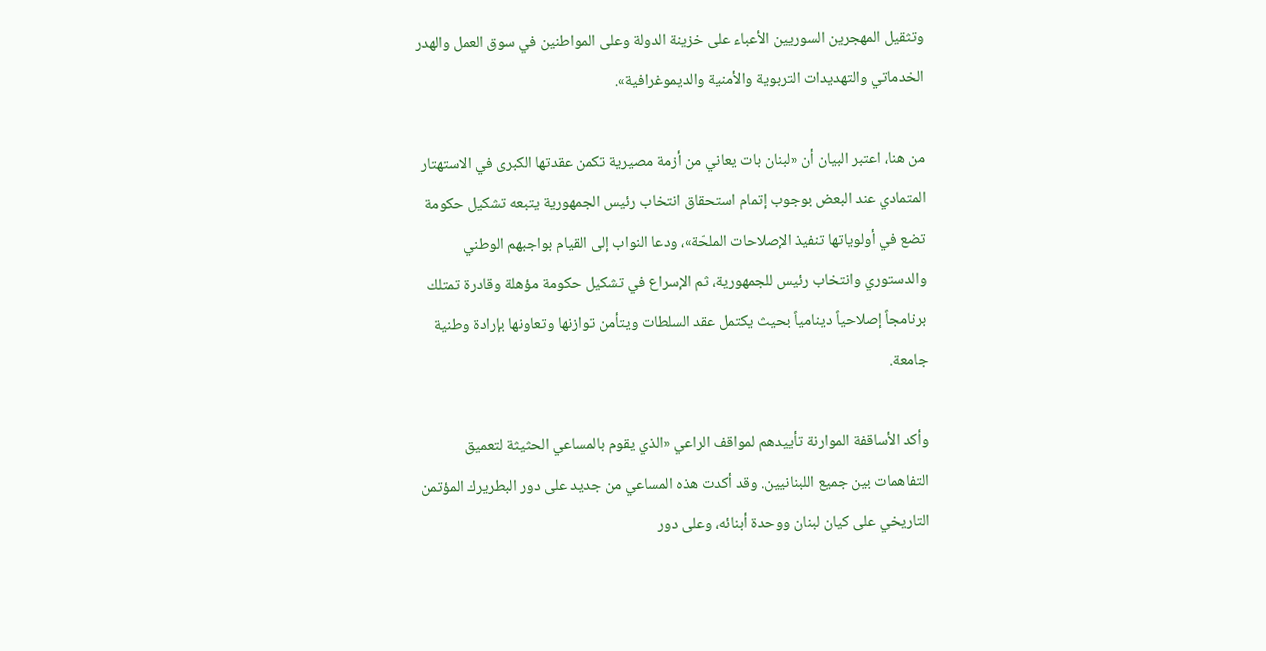وتثقيل المهجرين السوريين الأعباء على خزينة الدولة وعلى المواطنين في سوق العمل والهدر الخدماتي والتهديدات التربوية والأمنية والديموغرافية».

من هنا، اعتبر البيان أن «لبنان بات يعاني من أزمة مصيرية تكمن عقدتها الكبرى في الاستهتار المتمادي عند البعض بوجوب إتمام استحقاق انتخاب رئيس الجمهورية يتبعه تشكيل حكومة تضع في أولوياتها تنفيذ الإصلاحات الملحّة»، ودعا النواب إلى القيام بواجبهم الوطني والدستوري وانتخاب رئيس للجمهورية، ثم الإسراع في تشكيل حكومة مؤهلة وقادرة تمتلك برنامجاً إصلاحياً دينامياً بحيث يكتمل عقد السلطات ويتأمن توازنها وتعاونها بإرادة وطنية جامعة.

وأكد الأساقفة الموارنة تأييدهم لمواقف الراعي «الذي يقوم بالمساعي الحثيثة لتعميق التفاهمات بين جميع اللبنانيين. وقد أكدت هذه المساعي من جديد على دور البطريرك المؤتمن التاريخي على كيان لبنان ووحدة أبنائه، وعلى دور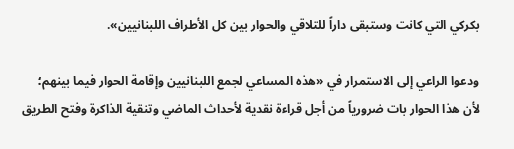بكركي التي كانت وستبقى داراً للتلاقي والحوار بين كل الأطراف اللبنانيين».

ودعوا الراعي إلى الاستمرار في «هذه المساعي لجمع اللبنانيين وإقامة الحوار فيما بينهم؛ لأن هذا الحوار بات ضرورياً من أجل قراءة نقدية لأحداث الماضي وتنقية الذاكرة وفتح الطريق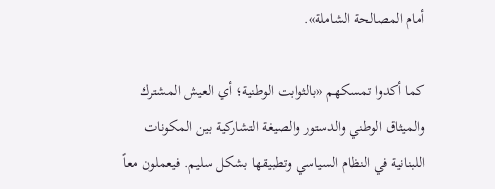أمام المصالحة الشاملة».

كما أكدوا تمسكهم «بالثوابت الوطنية؛ أي العيش المشترك والميثاق الوطني والدستور والصيغة التشاركية بين المكونات اللبنانية في النظام السياسي وتطبيقها بشكل سليم. فيعملون معاً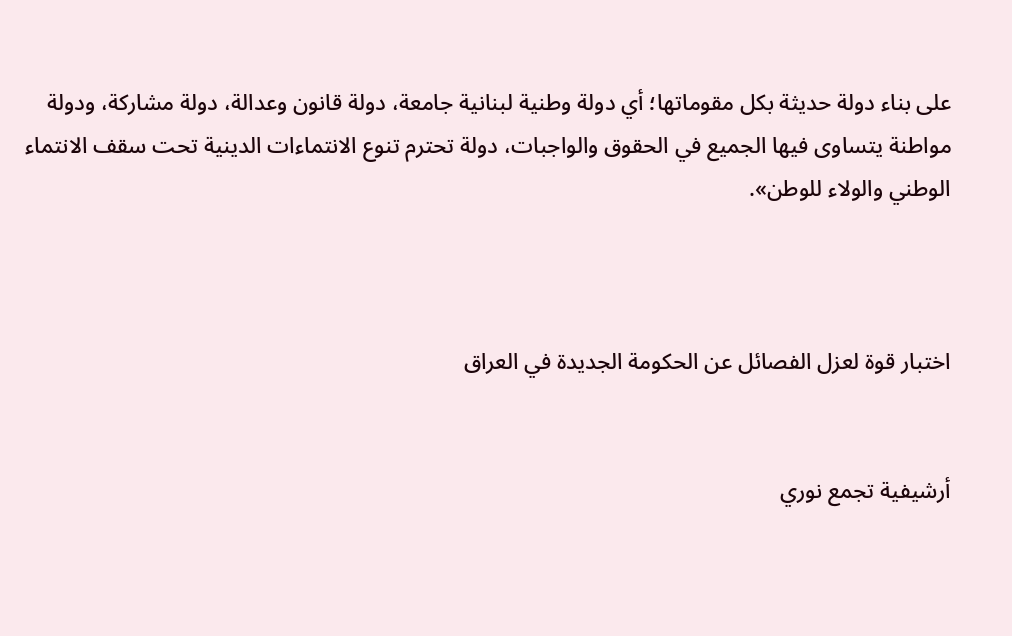على بناء دولة حديثة بكل مقوماتها؛ أي دولة وطنية لبنانية جامعة، دولة قانون وعدالة، دولة مشاركة، ودولة مواطنة يتساوى فيها الجميع في الحقوق والواجبات، دولة تحترم تنوع الانتماءات الدينية تحت سقف الانتماء الوطني والولاء للوطن».



اختبار قوة لعزل الفصائل عن الحكومة الجديدة في العراق


أرشيفية تجمع نوري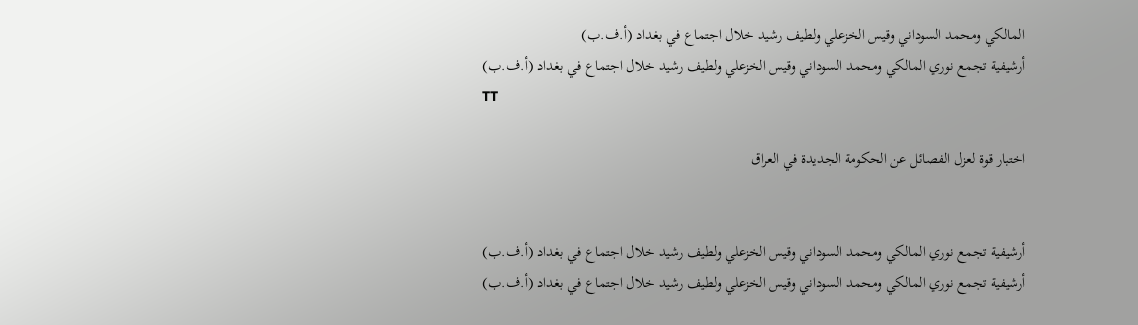المالكي ومحمد السوداني وقيس الخزعلي ولطيف رشيد خلال اجتماع في بغداد (أ.ف.ب)
أرشيفية تجمع نوري المالكي ومحمد السوداني وقيس الخزعلي ولطيف رشيد خلال اجتماع في بغداد (أ.ف.ب)
TT

اختبار قوة لعزل الفصائل عن الحكومة الجديدة في العراق


أرشيفية تجمع نوري المالكي ومحمد السوداني وقيس الخزعلي ولطيف رشيد خلال اجتماع في بغداد (أ.ف.ب)
أرشيفية تجمع نوري المالكي ومحمد السوداني وقيس الخزعلي ولطيف رشيد خلال اجتماع في بغداد (أ.ف.ب)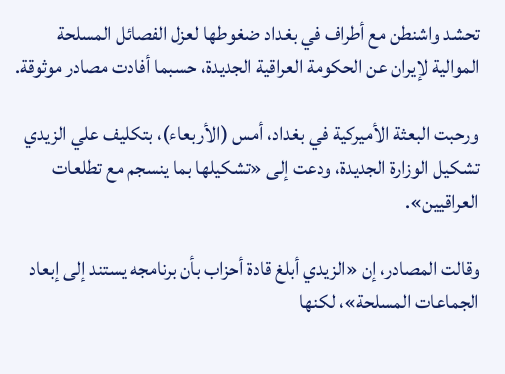تحشد واشنطن مع أطراف في بغداد ضغوطها لعزل الفصائل المسلحة الموالية لإيران عن الحكومة العراقية الجديدة، حسبما أفادت مصادر موثوقة.

ورحبت البعثة الأميركية في بغداد، أمس (الأربعاء)، بتكليف علي الزيدي تشكيل الوزارة الجديدة، ودعت إلى «تشكيلها بما ينسجم مع تطلعات العراقيين».

وقالت المصادر، إن «الزيدي أبلغ قادة أحزاب بأن برنامجه يستند إلى إبعاد الجماعات المسلحة»، لكنها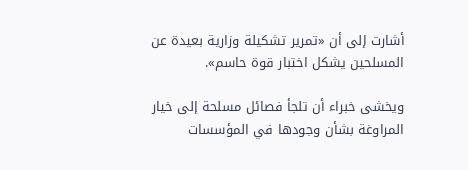أشارت إلى أن «تمرير تشكيلة وزارية بعيدة عن المسلحين يشكل اختبار قوة حاسم».

ويخشى خبراء أن تلجأ فصائل مسلحة إلى خيار المراوغة بشأن وجودها في المؤسسات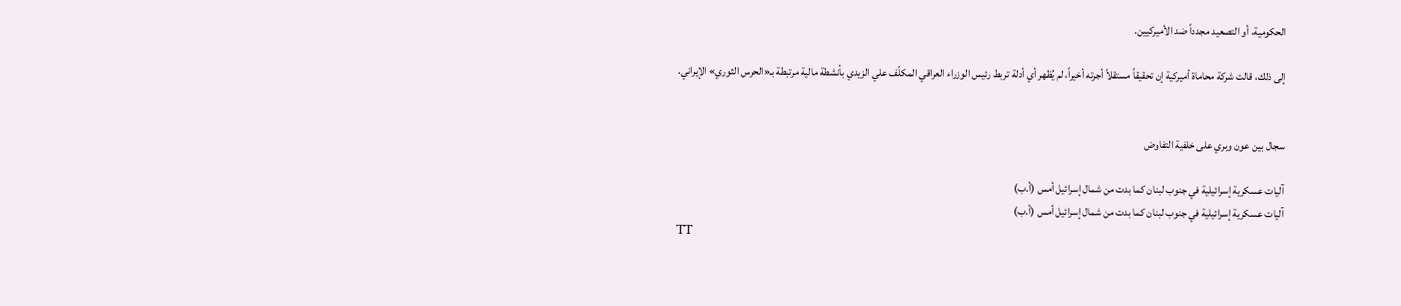الحكومية، أو التصعيد مجدداً ضد الأميركيين.

إلى ذلك، قالت شركة محاماة أميركية إن تحقيقاً مستقلاً أجرته أخيراً، لم يُظهر أي أدلة تربط رئيس الوزراء العراقي المكلّف علي الزيدي بأنشطة مالية مرتبطة بـ«الحرس الثوري» الإيراني.


سجال بين عون وبري على خلفية التفاوض

آليات عسكرية إسرائيلية في جنوب لبنان كما بدت من شمال إسرائيل أمس (أ.ب)
آليات عسكرية إسرائيلية في جنوب لبنان كما بدت من شمال إسرائيل أمس (أ.ب)
TT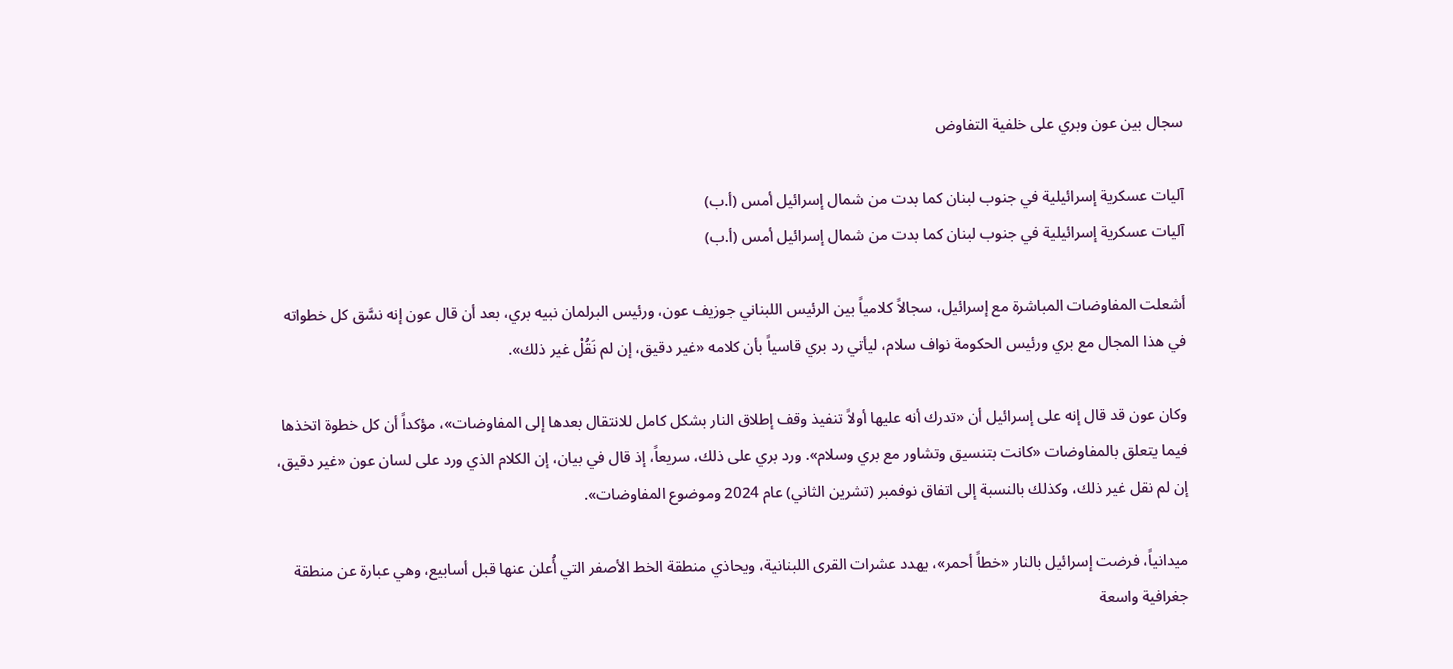سجال بين عون وبري على خلفية التفاوض

آليات عسكرية إسرائيلية في جنوب لبنان كما بدت من شمال إسرائيل أمس (أ.ب)
آليات عسكرية إسرائيلية في جنوب لبنان كما بدت من شمال إسرائيل أمس (أ.ب)

أشعلت المفاوضات المباشرة مع إسرائيل، سجالاً كلامياً بين الرئيس اللبناني جوزيف عون، ورئيس البرلمان نبيه بري، بعد أن قال عون إنه نسَّق كل خطواته في هذا المجال مع بري ورئيس الحكومة نواف سلام، ليأتي رد بري قاسياً بأن كلامه «غير دقيق، إن لم نَقُلْ غير ذلك».

وكان عون قد قال إنه على إسرائيل أن «تدرك أنه عليها أولاً تنفيذ وقف إطلاق النار بشكل كامل للانتقال بعدها إلى المفاوضات»، مؤكداً أن كل خطوة اتخذها فيما يتعلق بالمفاوضات «كانت بتنسيق وتشاور مع بري وسلام». ورد بري على ذلك، سريعاً، إذ قال في بيان، إن الكلام الذي ورد على لسان عون «غير دقيق، إن لم نقل غير ذلك، وكذلك بالنسبة إلى اتفاق نوفمبر (تشرين الثاني) عام 2024 وموضوع المفاوضات».

ميدانياً، فرضت إسرائيل بالنار «خطاً أحمر»، يهدد عشرات القرى اللبنانية، ويحاذي منطقة الخط الأصفر التي أُعلن عنها قبل أسابيع، وهي عبارة عن منطقة جغرافية واسعة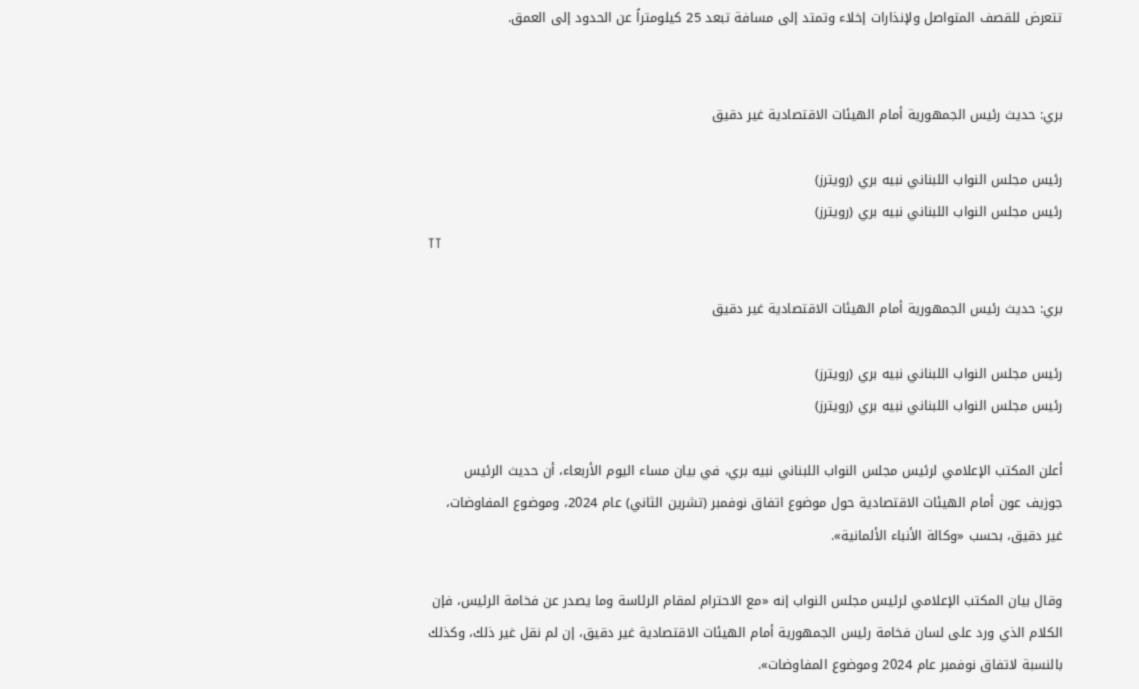تتعرض للقصف المتواصل ولإنذارات إخلاء وتمتد إلى مسافة تبعد 25 كيلومتراً عن الحدود إلى العمق.


بري: حديث رئيس الجمهورية أمام الهيئات الاقتصادية غير دقيق

رئيس مجلس النواب اللبناني نبيه بري (رويترز)
رئيس مجلس النواب اللبناني نبيه بري (رويترز)
TT

بري: حديث رئيس الجمهورية أمام الهيئات الاقتصادية غير دقيق

رئيس مجلس النواب اللبناني نبيه بري (رويترز)
رئيس مجلس النواب اللبناني نبيه بري (رويترز)

أعلن المكتب الإعلامي لرئيس مجلس النواب اللبناني نبيه بري، في بيان مساء اليوم الأربعاء، أن حديث الرئيس جوزيف عون أمام الهيئات الاقتصادية حول موضوع اتفاق نوفمبر (تشرين الثاني) عام 2024، وموضوع المفاوضات، غير دقيق، بحسب «وكالة الأنباء الألمانية».

وقال بيان المكتب الإعلامي لرئيس مجلس النواب إنه «مع الاحترام لمقام الرئاسة وما يصدر عن فخامة الرئيس، فإن الكلام الذي ورد على لسان فخامة رئيس الجمهورية أمام الهيئات الاقتصادية غير دقيق، إن لم نقل غير ذلك، وكذلك بالنسبة لاتفاق نوفمبر عام 2024 وموضوع المفاوضات».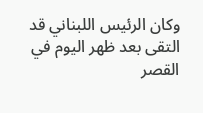وكان الرئيس اللبناني قد التقى بعد ظهر اليوم في القصر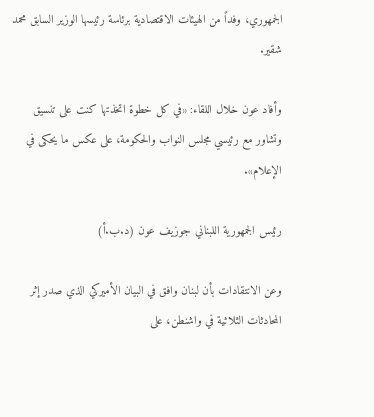الجمهوري، وفداً من الهيئات الاقتصادية برئاسة رئيسها الوزير السابق محمد شقير.

وأفاد عون خلال اللقاء: «في كل خطوة اتخذتها كنت على تنسيق وتشاور مع رئيسي مجلس النواب والحكومة، على عكس ما يحكى في الإعلام».

رئيس الجمهورية اللبناني جوزيف عون (د.ب.أ)

وعن الانتقادات بأن لبنان وافق في البيان الأميركي الذي صدر إثر المحادثات الثلاثية في واشنطن، على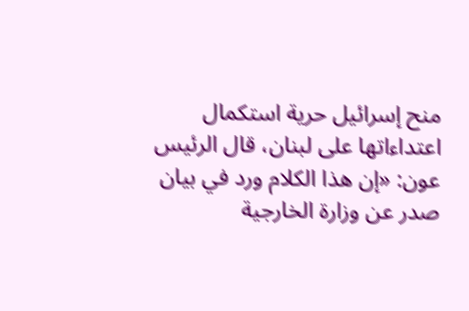منح إسرائيل حرية استكمال اعتداءاتها على لبنان، قال الرئيس عون: «إن هذا الكلام ورد في بيان صدر عن وزارة الخارجية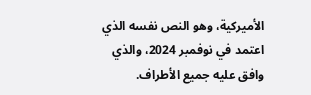الأميركية، وهو النص نفسه الذي اعتمد في نوفمبر 2024، والذي وافق عليه جميع الأطراف.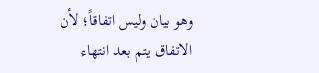وهو بيان وليس اتفاقاً؛ لأن الاتفاق يتم بعد انتهاء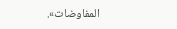المفاوضات».